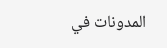المدونات في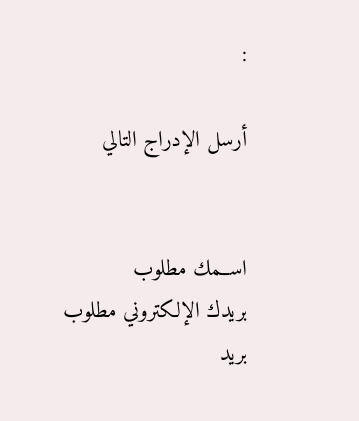:

أرسل الإدراج التالي


اســمك مطلوب
بريدك الإلكتروني مطلوب
بريد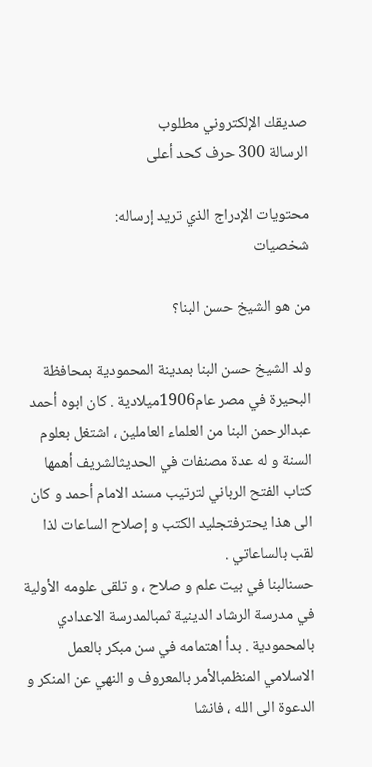صديقك الإلكتروني مطلوب
الرسالة 300 حرف كحد أعلى

محتويات الإدراج الذي تريد إرساله:
شخصيات

من هو الشيخ حسن البنا؟

ولد الشيخ حسن البنا بمدينة المحمودية بمحافظة البحيرة في مصر عام1906ميلادية . كان ابوه أحمد عبدالرحمن البنا من العلماء العاملين ، اشتغل بعلوم السنة و له عدة مصنفات في الحديثالشريف أهمها كتاب الفتح الرباني لترتيب مسند الامام أحمد و كان الى هذا يحترفتجليد الكتب و إصلاح الساعات لذا لقب بالساعاتي .
حسنالبنا في بيت علم و صلاح ، و تلقى علومه الأولية في مدرسة الرشاد الدينية ثمبالمدرسة الاعدادي بالمحمودية . بدأ اهتمامه في سن مبكر بالعمل الاسلامي المنظمبالأمر بالمعروف و النهي عن المنكر و الدعوة الى الله ، فانشا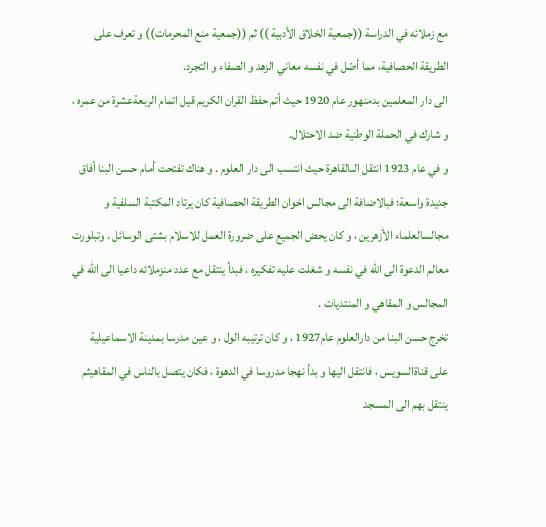مع زملائه في الدراسة ((جمعية الخلاق الأدبية )) ثم ((جمعية منع المحرمات)) و تعرف على الطريقة الحصافية، مما أصّل في نفسه معاني الزهد و الصفاء و التجرد.
الى دار المعلمين بدمنهور عام 1920 حيث أتم حفظ القران الكريم قيل اتمام الربعةعشرة من عمره ، و شارك في الحملة الوطنية ضد الاحتلال.
و في عام 1923 انتقل الىالقاهرة حيث انتسب الى دار العلوم . و هناك تفتحت أمام حسن البنا أفاق جديدة واسعة؛ فبالاضافة الى مجالس اخوان الطريقة الحصافية كان يرتاد المكتبة السلفية و مجالسالعلماء الأزهرين ، و كان يحض الجميع على ضرورة العمل للاسلام بشتى الوسائل . وتبلورت معالم الدعوة الى الله في نفسه و شغلت عليه تفكيره ، فبدأ ينتقل مع عدد منزملائه داعيا الى الله في المجالس و المقاهي و المنتديات .
تخرج حسن البنا من دارالعلوم عام1927 ، و كان ترتيبه الول ، و عين مدرسا بمدينة الاسماعيلية على قناةالسويس ، فانتقل اليها و بدأ نهجا مدروسا في الدهوة ، فكان يتصل بالناس في المقاهيثم ينتقل بهم الى المسجد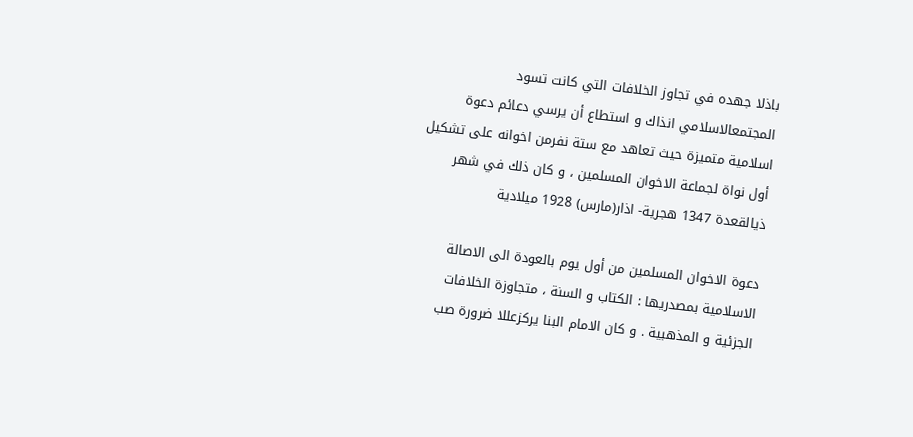باذلا جهده في تجاوز الخلافات التي كانت تسود المجتمعالاسلامي انذاك و استطاع أن يرسي دعائم دعوة اسلامية متميزة حيث تعاهد مع ستة نفرمن اخوانه على تشكيل أول نواة لجماعة الاخوان المسلمين ، و كان ذلك في شهر ذيالقعدة 1347 هجرية- اذار(مارس) 1928 ميلادية

دعوة الاخوان المسلمين من أول يوم بالعودة الى الاصالة الاسلامية بمصدريها : الكتاب و السنة ، متجاوزة الخلافات الجزئية و المذهبية . و كان الامام البنا يركزعللا ضرورة صب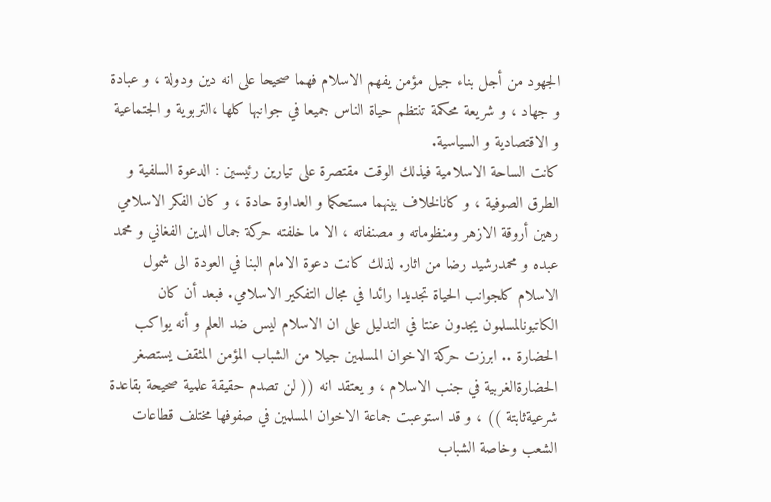الجهود من أجل بناء جيل مؤمن يفهم الاسلام فهما صحيحا على انه دين ودولة ، و عبادة و جهاد ، و شريعة محكمة تنتظم حياة الناس جميعا في جوانبها كلها ،التربوية و الجتماعية و الاقتصادية و السياسية.
كانت الساحة الاسلامية فيذلك الوقت مقتصرة على تيارين رئيسين : الدعوة السلفية و الطرق الصوفية ، و كانالخلاف بينهما مستحكما و العداوة حادة ، و كان الفكر الاسلامي رهين أروقة الازهر ومنظوماته و مصنفاته ، الا ما خلفته حركة جمال الدين الفغاني و محمد عبده و محمدرشيد رضا من اثار. لذلك كانت دعوة الامام البنا في العودة الى شمول الاسلام كلجوانب الحياة تجديدا رائدا في مجال التفكير الاسلامي. فبعد أن كان الكاتبونالمسلمون يجدون عنتا في التدليل على ان الاسلام ليس ضد العلم و أنه يواكب الحضارة .. ابرزت حركة الاخوان المسلمين جيلا من الشباب المؤمن المثقف يستصغر الحضارةالغربية في جنب الاسلام ، و يعتقد انه (( لن تصدم حقيقة علمية صحيحة بقاعدة شرعيةثابتة )) ، و قد استوعبت جماعة الاخوان المسلمين في صفوفها مختلف قطاعات الشعب وخاصة الشباب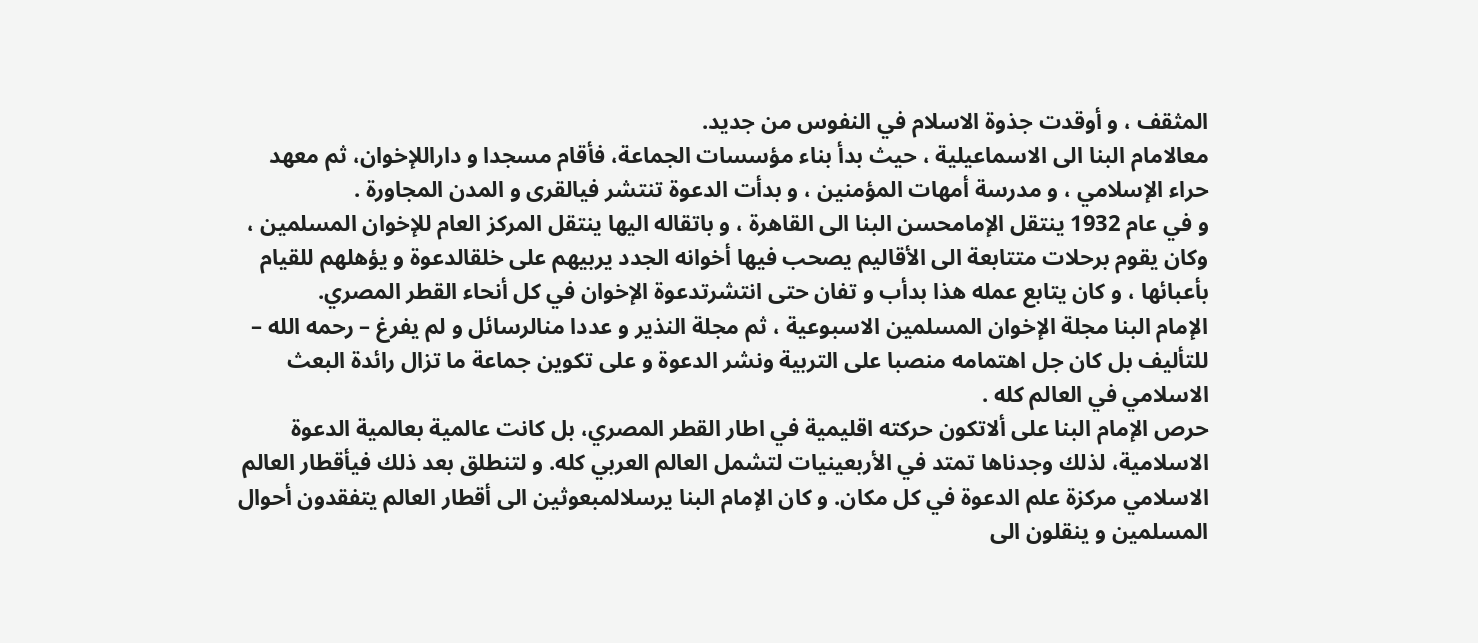المثقف ، و أوقدت جذوة الاسلام في النفوس من جديد.
معالامام البنا الى الاسماعيلية ، حيث بدأ بناء مؤسسات الجماعة، فأقام مسجدا و داراللإخوان، ثم معهد حراء الإسلامي ، و مدرسة أمهات المؤمنين ، و بدأت الدعوة تنتشر فيالقرى و المدن المجاورة .
و في عام 1932 ينتقل الإمامحسن البنا الى القاهرة ، و باتقاله اليها ينتقل المركز العام للإخوان المسلمين ، وكان يقوم برحلات متتابعة الى الأقاليم يصحب فيها أخوانه الجدد يربيهم على خلقالدعوة و يؤهلهم للقيام بأعبائها ، و كان يتابع عمله هذا بدأب و تفان حتى انتشرتدعوة الإخوان في كل أنحاء القطر المصري.
الإمام البنا مجلة الإخوان المسلمين الاسبوعية ، ثم مجلة النذير و عددا منالرسائل و لم يفرغ – رحمه الله – للتأليف بل كان جل اهتمامه منصبا على التربية ونشر الدعوة و على تكوين جماعة ما تزال رائدة البعث الاسلامي في العالم كله .
حرص الإمام البنا على ألاتكون حركته اقليمية في اطار القطر المصري، بل كانت عالمية بعالمية الدعوة الاسلامية، لذلك وجدناها تمتد في الأربعينيات لتشمل العالم العربي كله. و لتنطلق بعد ذلك فيأقطار العالم الاسلامي مركزة علم الدعوة في كل مكان. و كان الإمام البنا يرسلالمبعوثين الى أقطار العالم يتفقدون أحوال المسلمين و ينقلون الى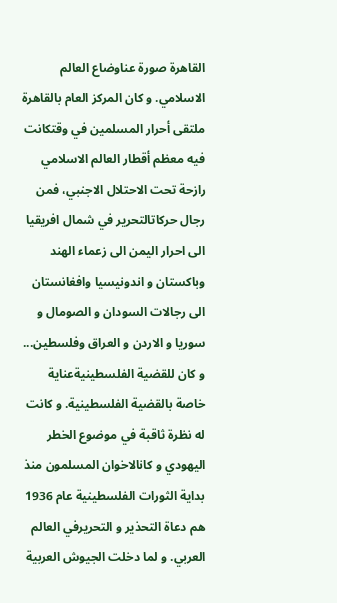القاهرة صورة عناوضاع العالم الاسلامي. و كان المركز العام بالقاهرة ملتقى أحرار المسلمين في وقتكانت فيه معظم أقطار العالم الاسلامي رازحة تحت الاحتلال الاجنبي، فمن رجال حركاتالتحرير في شمال افريقيا الى احرار اليمن الى زعماء الهند وباكستان و اندونيسيا وافغانستان الى رجالات السودان و الصومال و سوريا و الاردن و العراق وفلسطين...
و كان للقضية الفلسطينيةعناية خاصة بالقضية الفلسطينية. و كانت له نظرة ثاقبة في موضوع الخطر اليهودي و كانالاخوان المسلمون منذ بداية الثورات الفلسطينية عام 1936 هم دعاة التحذير و التحريرفي العالم العربي. و لما دخلت الجيوش العربية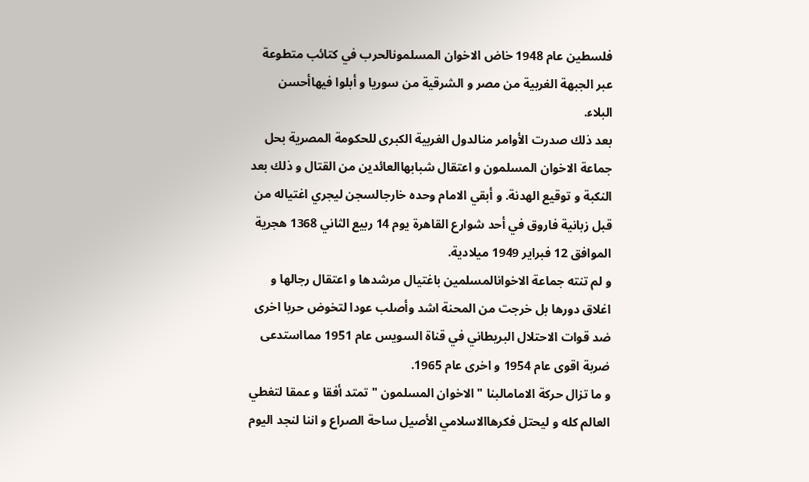فلسطين عام 1948 خاض الاخوان المسلمونالحرب في كتائب متطوعة عبر الجبهة الغربية من مصر و الشرقية من سوريا و أبلوا فيهاأحسن البلاء.
بعد ذلك صدرت الأوامر منالدول الغربية الكبرى للحكومة المصرية بحل جماعة الاخوان المسلمون و اعتقال شبابهاالعائدين من القتال و ذلك بعد النكبة و توقيع الهدنة. و أبقي الامام وحده خارجالسجن ليجري اغتياله من قبل زبانية فاروق في أحد شوارع القاهرة يوم 14 ربيع الثاني 1368 هجرية الموافق 12 فبراير 1949 ميلادية.
و لم تنته جماعة الاخوانالمسلمين باغتيال مرشدها و اعتقال رجالها و اغلاق دورها بل خرجت من المحنة اشد وأصلب عودا لتخوض حربا اخرى ضد قوات الاحتلال البريطاني في قناة السويس عام 1951 ممااستدعى ضربة اقوى عام 1954 و اخرى عام 1965.
و ما تزال حركة الامامالبنا " الاخوان المسلمون " تمتد أفقا و عمقا لتغطي العالم كله و ليحتل فكرهاالاسلامي الأصيل ساحة الصراع و اننا لنجد اليوم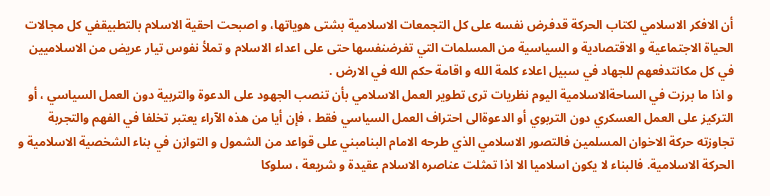أن الافكر الاسلامي لكتاب الحركة قدفرض نفسه على كل التجمعات الاسلامية بشتى هوياتها، و اصبحت احقية الاسلام بالتطبيقفي كل مجالات الحياة الاجتماعية و الاقتصادية و السياسية من المسلمات التي تفرضنفسها حتى على اعداء الاسلام و تملأ نفوس تيار عريض من الاسلاميين في كل مكانتدفعهم للجهاد في سبيل اعلاء كلمة الله و اقامة حكم الله في الارض .
و اذا ما برزت في الساحةالاسلامية اليوم نظريات ترى تطوير العمل الاسلامي بأن تنصب الجهود على الدعوة والتربية دون العمل السياسي ، أو التركيز على العمل العسكري دون التربوي أو الدعوةالى احتراف العمل السياسي فقط ، فإن أيا من هذه الآراء يعتبر تخلفا في الفهم والتجربة تجاوزته حركة الاخوان المسلمين فالتصور الاسلامي الذي طرحه الامام البنامبني على قواعد من الشمول و التوازن في بناء الشخصية الاسلامية و الحركة الاسلامية. فالبناء لا يكون اسلاميا الا اذا تمثلت عناصره الاسلام عقيدة و شريعة ، سلوكا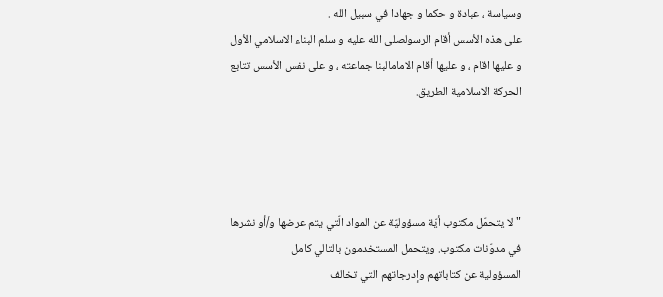وسياسة ، عبادة و حكما و جهادا في سبيل الله .
على هذه الأسس أقام الرسولصلى الله عليه و سلم البناء الاسلامي الأول و عليها اقام ، و عليها أقام الامامالبنا جماعته ، و على نفس الأسس تتابع الحركة الاسلامية الطريق.




"لا يتحمّل مكتوب أيّة مسؤوليّة عن المواد الّتي يتم عرضها و/أو نشرها في مدوّنات مكتوب. ويتحمل المستخدمون بالتالي كامل
المسؤولية عن كتاباتهم وإدرجاتهم التي تخالف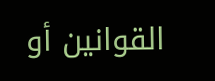القوانين أو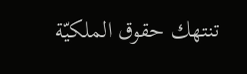تنتهك حقوق الملكيّة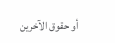أو حقوق الآخرين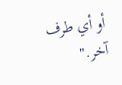أو أي طرف آخر."